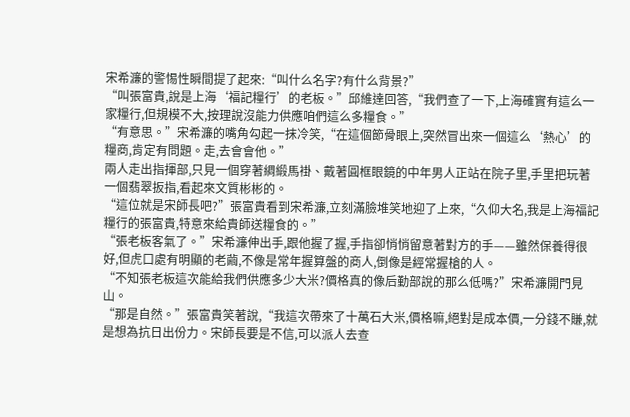宋希濂的警惕性瞬間提了起來:“叫什么名字?有什么背景?”
“叫張富貴,說是上海‘福記糧行’的老板。”邱維達回答,“我們查了一下,上海確實有這么一家糧行,但規模不大,按理說沒能力供應咱們這么多糧食。”
“有意思。”宋希濂的嘴角勾起一抹冷笑,“在這個節骨眼上,突然冒出來一個這么‘熱心’的糧商,肯定有問題。走,去會會他。”
兩人走出指揮部,只見一個穿著綢緞馬褂、戴著圓框眼鏡的中年男人正站在院子里,手里把玩著一個翡翠扳指,看起來文質彬彬的。
“這位就是宋師長吧?”張富貴看到宋希濂,立刻滿臉堆笑地迎了上來,“久仰大名,我是上海福記糧行的張富貴,特意來給貴師送糧食的。”
“張老板客氣了。”宋希濂伸出手,跟他握了握,手指卻悄悄留意著對方的手——雖然保養得很好,但虎口處有明顯的老繭,不像是常年握算盤的商人,倒像是經常握槍的人。
“不知張老板這次能給我們供應多少大米?價格真的像后勤部說的那么低嗎?”宋希濂開門見山。
“那是自然。”張富貴笑著說,“我這次帶來了十萬石大米,價格嘛,絕對是成本價,一分錢不賺,就是想為抗日出份力。宋師長要是不信,可以派人去查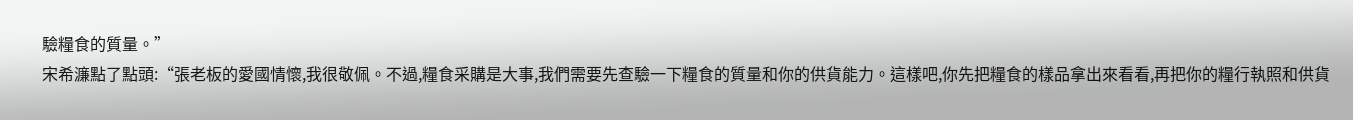驗糧食的質量。”
宋希濂點了點頭:“張老板的愛國情懷,我很敬佩。不過,糧食采購是大事,我們需要先查驗一下糧食的質量和你的供貨能力。這樣吧,你先把糧食的樣品拿出來看看,再把你的糧行執照和供貨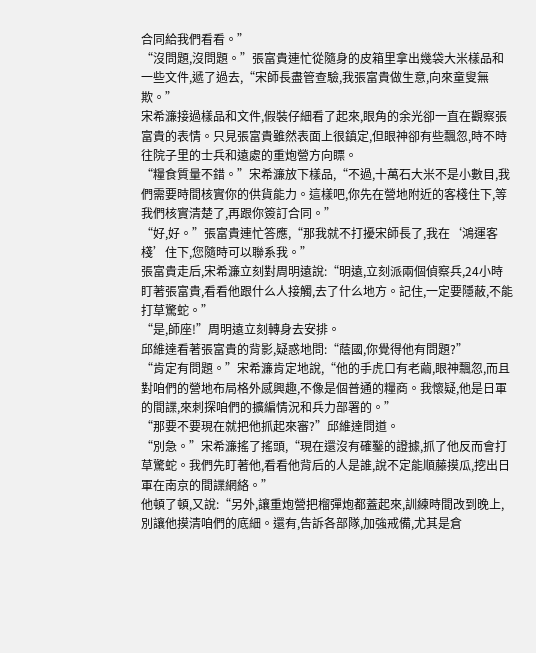合同給我們看看。”
“沒問題,沒問題。”張富貴連忙從隨身的皮箱里拿出幾袋大米樣品和一些文件,遞了過去,“宋師長盡管查驗,我張富貴做生意,向來童叟無欺。”
宋希濂接過樣品和文件,假裝仔細看了起來,眼角的余光卻一直在觀察張富貴的表情。只見張富貴雖然表面上很鎮定,但眼神卻有些飄忽,時不時往院子里的士兵和遠處的重炮營方向瞟。
“糧食質量不錯。”宋希濂放下樣品,“不過,十萬石大米不是小數目,我們需要時間核實你的供貨能力。這樣吧,你先在營地附近的客棧住下,等我們核實清楚了,再跟你簽訂合同。”
“好,好。”張富貴連忙答應,“那我就不打擾宋師長了,我在‘鴻運客棧’住下,您隨時可以聯系我。”
張富貴走后,宋希濂立刻對周明遠說:“明遠,立刻派兩個偵察兵,24小時盯著張富貴,看看他跟什么人接觸,去了什么地方。記住,一定要隱蔽,不能打草驚蛇。”
“是,師座!”周明遠立刻轉身去安排。
邱維達看著張富貴的背影,疑惑地問:“蔭國,你覺得他有問題?”
“肯定有問題。”宋希濂肯定地說,“他的手虎口有老繭,眼神飄忽,而且對咱們的營地布局格外感興趣,不像是個普通的糧商。我懷疑,他是日軍的間諜,來刺探咱們的擴編情況和兵力部署的。”
“那要不要現在就把他抓起來審?”邱維達問道。
“別急。”宋希濂搖了搖頭,“現在還沒有確鑿的證據,抓了他反而會打草驚蛇。我們先盯著他,看看他背后的人是誰,說不定能順藤摸瓜,挖出日軍在南京的間諜網絡。”
他頓了頓,又說:“另外,讓重炮營把榴彈炮都蓋起來,訓練時間改到晚上,別讓他摸清咱們的底細。還有,告訴各部隊,加強戒備,尤其是倉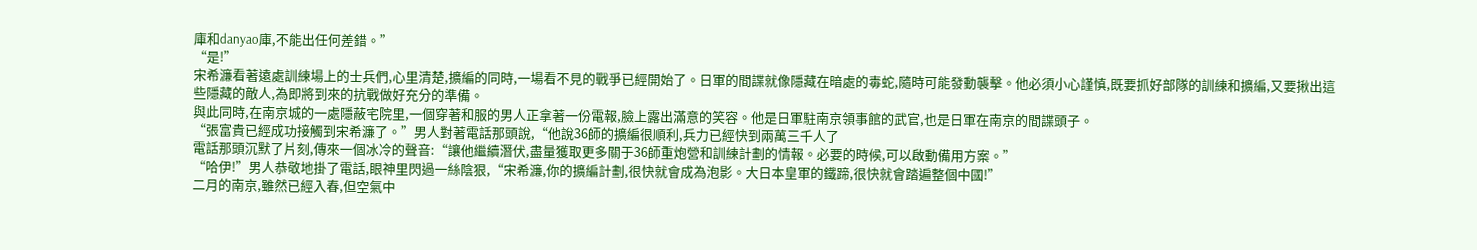庫和danyao庫,不能出任何差錯。”
“是!”
宋希濂看著遠處訓練場上的士兵們,心里清楚,擴編的同時,一場看不見的戰爭已經開始了。日軍的間諜就像隱藏在暗處的毒蛇,隨時可能發動襲擊。他必須小心謹慎,既要抓好部隊的訓練和擴編,又要揪出這些隱藏的敵人,為即將到來的抗戰做好充分的準備。
與此同時,在南京城的一處隱蔽宅院里,一個穿著和服的男人正拿著一份電報,臉上露出滿意的笑容。他是日軍駐南京領事館的武官,也是日軍在南京的間諜頭子。
“張富貴已經成功接觸到宋希濂了。”男人對著電話那頭說,“他說36師的擴編很順利,兵力已經快到兩萬三千人了
電話那頭沉默了片刻,傳來一個冰冷的聲音:“讓他繼續潛伏,盡量獲取更多關于36師重炮營和訓練計劃的情報。必要的時候,可以啟動備用方案。”
“哈伊!”男人恭敬地掛了電話,眼神里閃過一絲陰狠,“宋希濂,你的擴編計劃,很快就會成為泡影。大日本皇軍的鐵蹄,很快就會踏遍整個中國!”
二月的南京,雖然已經入春,但空氣中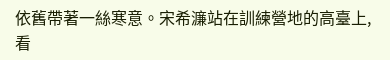依舊帶著一絲寒意。宋希濂站在訓練營地的高臺上,看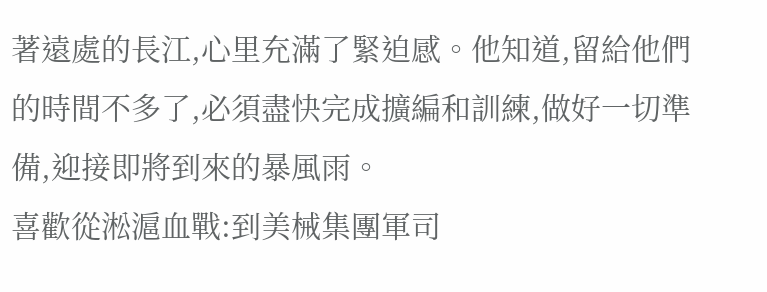著遠處的長江,心里充滿了緊迫感。他知道,留給他們的時間不多了,必須盡快完成擴編和訓練,做好一切準備,迎接即將到來的暴風雨。
喜歡從淞滬血戰:到美械集團軍司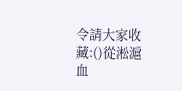令請大家收藏:()從淞滬血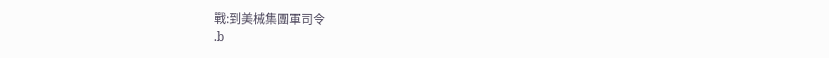戰:到美械集團軍司令
.b